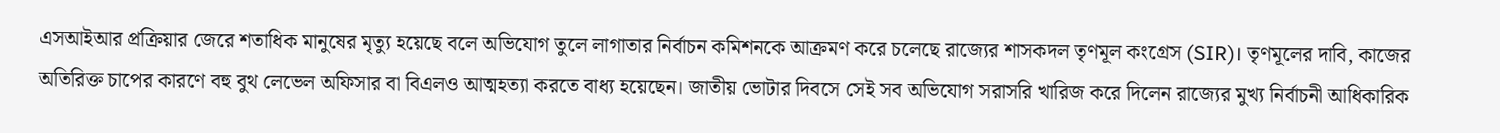এসআইআর প্রক্রিয়ার জেরে শতাধিক মানুষের মৃত্যু হয়েছে বলে অভিযোগ তুলে লাগাতার নির্বাচন কমিশনকে আক্রমণ করে চলেছে রাজ্যের শাসকদল তৃণমূল কংগ্রেস (SIR)। তৃণমূলের দাবি, কাজের অতিরিক্ত চাপের কারণে বহু বুথ লেভেল অফিসার বা বিএলও আত্মহত্যা করতে বাধ্য হয়েছেন। জাতীয় ভোটার দিবসে সেই সব অভিযোগ সরাসরি খারিজ করে দিলেন রাজ্যের মুখ্য নির্বাচনী আধিকারিক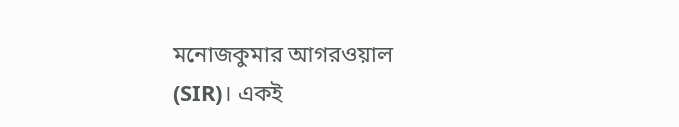মনোজকুমার আগরওয়াল (SIR)। একই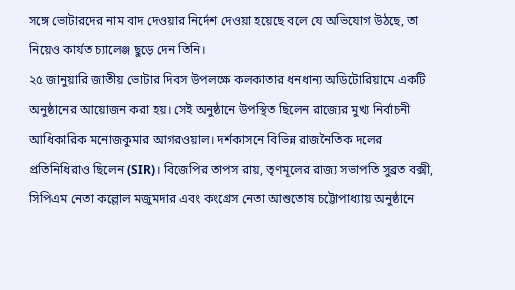সঙ্গে ভোটারদের নাম বাদ দেওয়ার নির্দেশ দেওয়া হয়েছে বলে যে অভিযোগ উঠছে, তা নিয়েও কার্যত চ্যালেঞ্জ ছুড়ে দেন তিনি।
২৫ জানুয়ারি জাতীয় ভোটার দিবস উপলক্ষে কলকাতার ধনধান্য অডিটোরিয়ামে একটি অনুষ্ঠানের আয়োজন করা হয়। সেই অনুষ্ঠানে উপস্থিত ছিলেন রাজ্যের মুখ্য নির্বাচনী আধিকারিক মনোজকুমার আগরওয়াল। দর্শকাসনে বিভিন্ন রাজনৈতিক দলের প্রতিনিধিরাও ছিলেন (SIR)। বিজেপির তাপস রায়, তৃণমূলের রাজ্য সভাপতি সুব্রত বক্সী, সিপিএম নেতা কল্লোল মজুমদার এবং কংগ্রেস নেতা আশুতোষ চট্টোপাধ্যায় অনুষ্ঠানে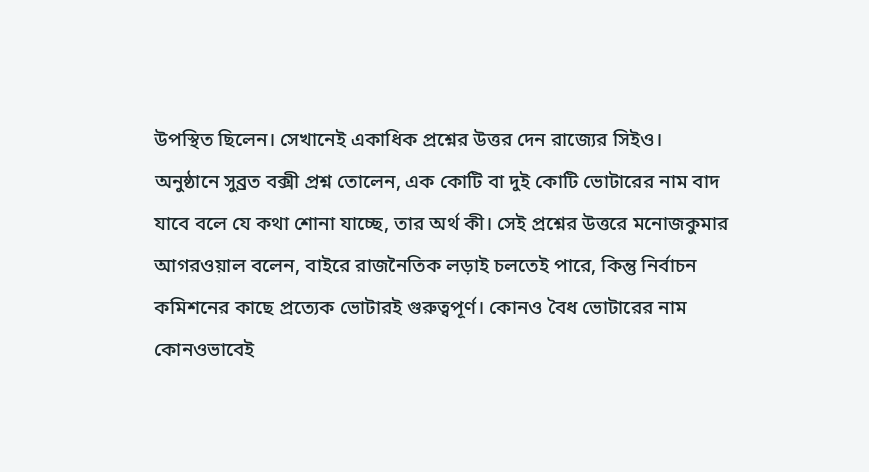উপস্থিত ছিলেন। সেখানেই একাধিক প্রশ্নের উত্তর দেন রাজ্যের সিইও।
অনুষ্ঠানে সুব্রত বক্সী প্রশ্ন তোলেন, এক কোটি বা দুই কোটি ভোটারের নাম বাদ যাবে বলে যে কথা শোনা যাচ্ছে, তার অর্থ কী। সেই প্রশ্নের উত্তরে মনোজকুমার আগরওয়াল বলেন, বাইরে রাজনৈতিক লড়াই চলতেই পারে, কিন্তু নির্বাচন কমিশনের কাছে প্রত্যেক ভোটারই গুরুত্বপূর্ণ। কোনও বৈধ ভোটারের নাম কোনওভাবেই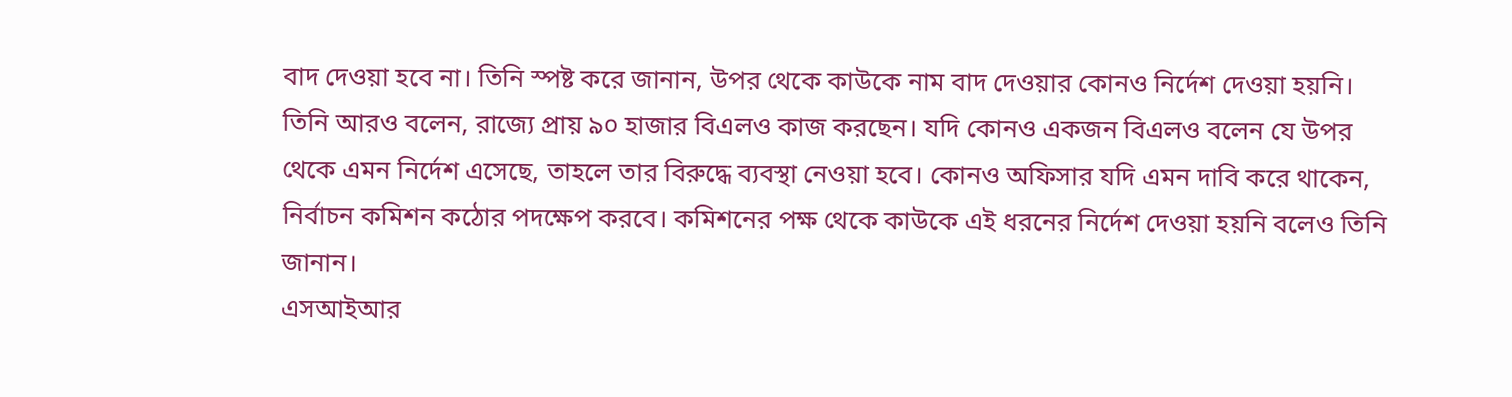বাদ দেওয়া হবে না। তিনি স্পষ্ট করে জানান, উপর থেকে কাউকে নাম বাদ দেওয়ার কোনও নির্দেশ দেওয়া হয়নি।
তিনি আরও বলেন, রাজ্যে প্রায় ৯০ হাজার বিএলও কাজ করছেন। যদি কোনও একজন বিএলও বলেন যে উপর থেকে এমন নির্দেশ এসেছে, তাহলে তার বিরুদ্ধে ব্যবস্থা নেওয়া হবে। কোনও অফিসার যদি এমন দাবি করে থাকেন, নির্বাচন কমিশন কঠোর পদক্ষেপ করবে। কমিশনের পক্ষ থেকে কাউকে এই ধরনের নির্দেশ দেওয়া হয়নি বলেও তিনি জানান।
এসআইআর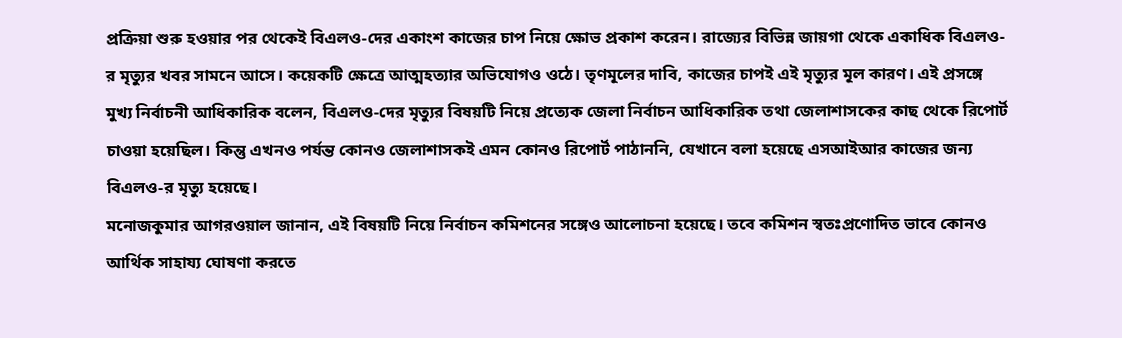প্রক্রিয়া শুরু হওয়ার পর থেকেই বিএলও-দের একাংশ কাজের চাপ নিয়ে ক্ষোভ প্রকাশ করেন। রাজ্যের বিভিন্ন জায়গা থেকে একাধিক বিএলও-র মৃত্যুর খবর সামনে আসে। কয়েকটি ক্ষেত্রে আত্মহত্যার অভিযোগও ওঠে। তৃণমূলের দাবি, কাজের চাপই এই মৃত্যুর মূল কারণ। এই প্রসঙ্গে মুখ্য নির্বাচনী আধিকারিক বলেন, বিএলও-দের মৃত্যুর বিষয়টি নিয়ে প্রত্যেক জেলা নির্বাচন আধিকারিক তথা জেলাশাসকের কাছ থেকে রিপোর্ট চাওয়া হয়েছিল। কিন্তু এখনও পর্যন্ত কোনও জেলাশাসকই এমন কোনও রিপোর্ট পাঠাননি, যেখানে বলা হয়েছে এসআইআর কাজের জন্য বিএলও-র মৃত্যু হয়েছে।
মনোজকুমার আগরওয়াল জানান, এই বিষয়টি নিয়ে নির্বাচন কমিশনের সঙ্গেও আলোচনা হয়েছে। তবে কমিশন স্বতঃপ্রণোদিত ভাবে কোনও আর্থিক সাহায্য ঘোষণা করতে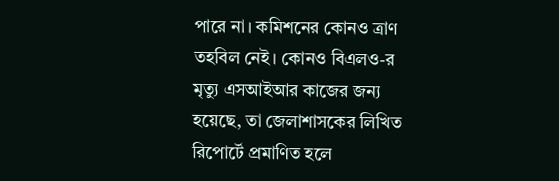পারে না। কমিশনের কোনও ত্রাণ তহবিল নেই। কোনও বিএলও-র মৃত্যু এসআইআর কাজের জন্য হয়েছে, তা জেলাশাসকের লিখিত রিপোর্টে প্রমাণিত হলে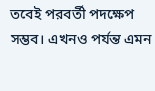তবেই পরবর্তী পদক্ষেপ সম্ভব। এখনও পর্যন্ত এমন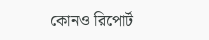কোনও রিপোর্ট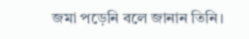জমা পড়েনি বলে জানান তিনি।